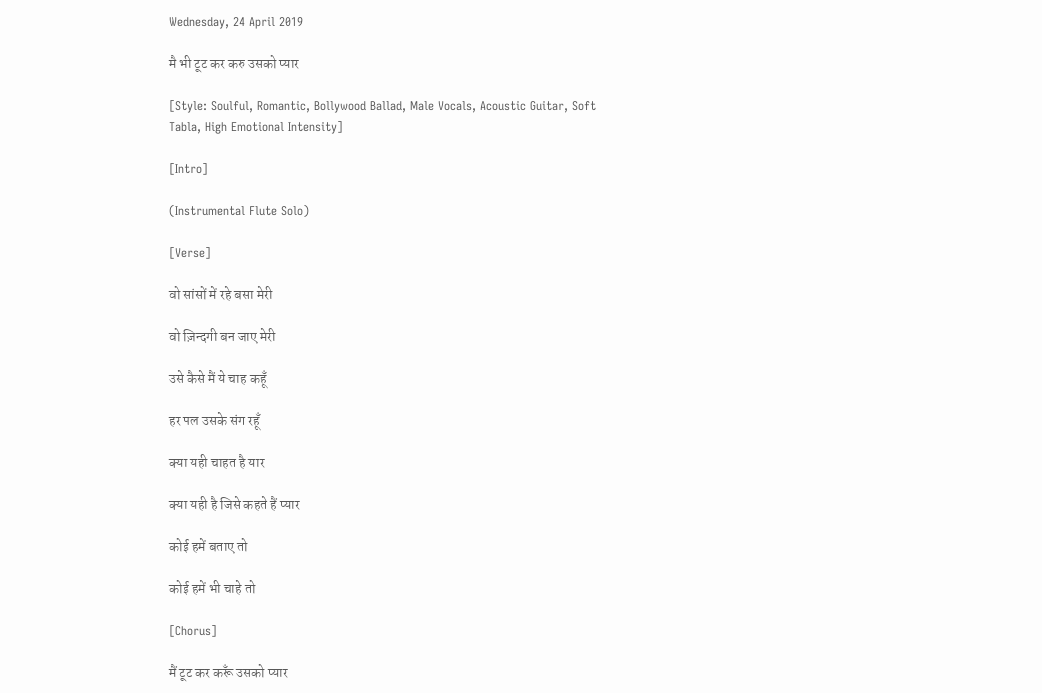Wednesday, 24 April 2019

मै भी टूट कर करु उसको प्यार

[Style: Soulful, Romantic, Bollywood Ballad, Male Vocals, Acoustic Guitar, Soft Tabla, High Emotional Intensity]

[Intro]

(Instrumental Flute Solo)

[Verse]

वो सांसों में रहे बसा मेरी

वो ज़िन्दगी बन जाए मेरी

उसे कैसे मैं ये चाह कहूँ

हर पल उसके संग रहूँ

क्या यही चाहत है यार

क्या यही है जिसे कहते हैं प्यार

कोई हमें बताए तो

कोई हमें भी चाहे तो

[Chorus]

मैं टूट कर करूँ उसको प्यार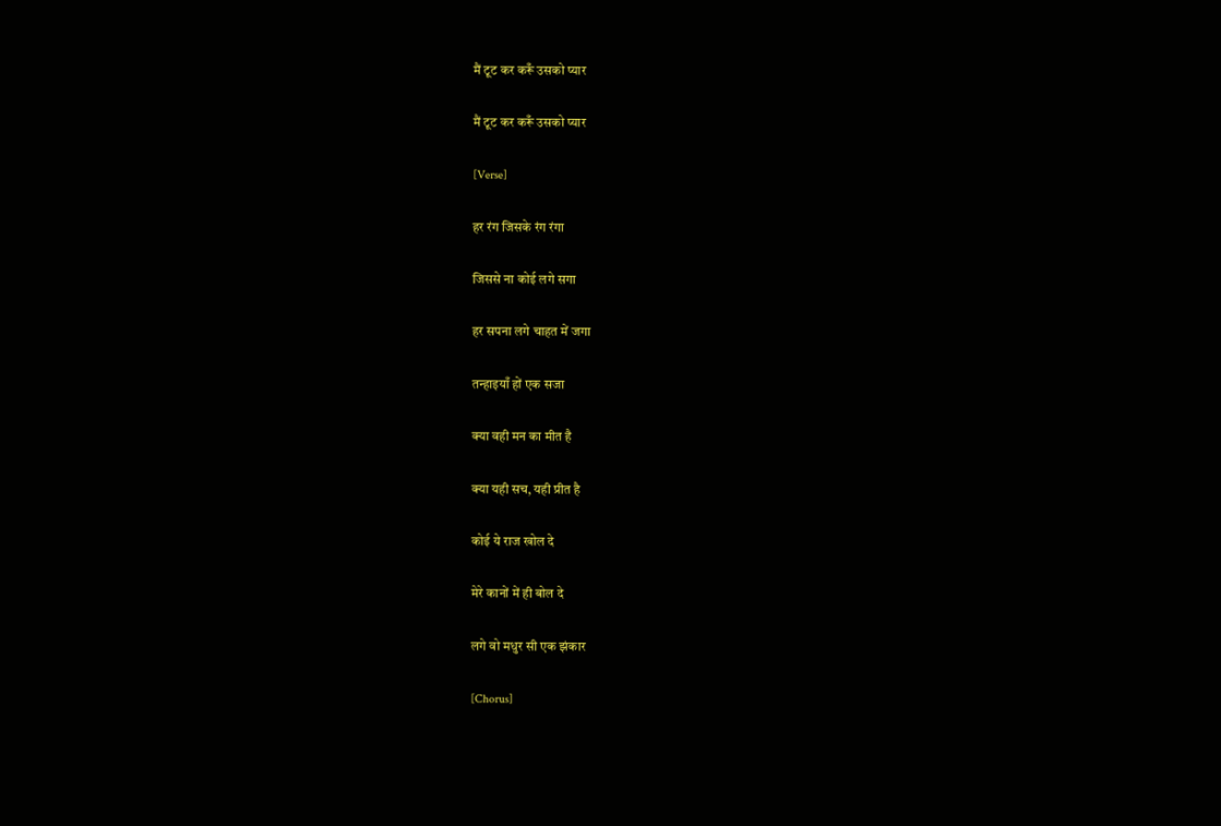मैं टूट कर करूँ उसको प्यार

मैं टूट कर करूँ उसको प्यार

[Verse]

हर रंग जिसके रंग रंगा

जिससे ना कोई लगे सगा

हर सपना लगे चाहत में जगा

तन्हाइयाँ हों एक सजा

क्या वही मन का मीत है

क्या यही सच, यही प्रीत है

कोई ये राज खोल दे

मेरे कानों में ही बोल दे

लगे वो मधुर सी एक झंकार

[Chorus]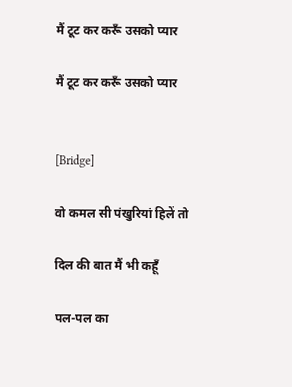मैं टूट कर करूँ उसको प्यार

मैं टूट कर करूँ उसको प्यार


[Bridge]

वो कमल सी पंखुरियां हिलें तो

दिल की बात मैं भी कहूँ

पल-पल का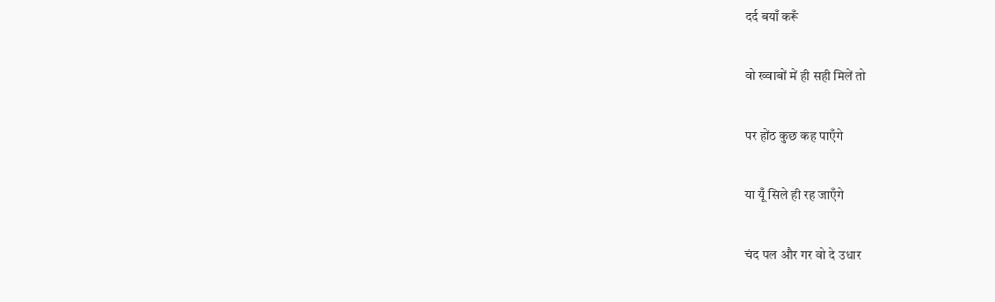दर्द बयाँ करूँ

वो ख्वाबों में ही सही मिलें तो

पर होंठ कुछ कह पाएँगे

या यूँ सिले ही रह जाएँगे

चंद पल और गर वो दे उधार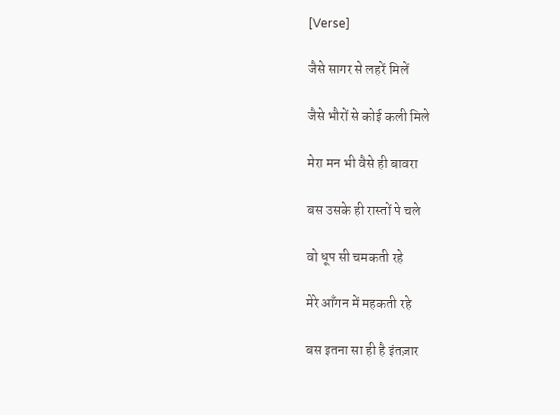[Verse]

जैसे सागर से लहरें मिलें

जैसे भौरों से कोई कली मिले

मेरा मन भी वैसे ही बावरा

बस उसके ही रास्तों पे चले

वो धूप सी चमकती रहे

मेरे आँगन में महकती रहे

बस इतना सा ही है इंतज़ार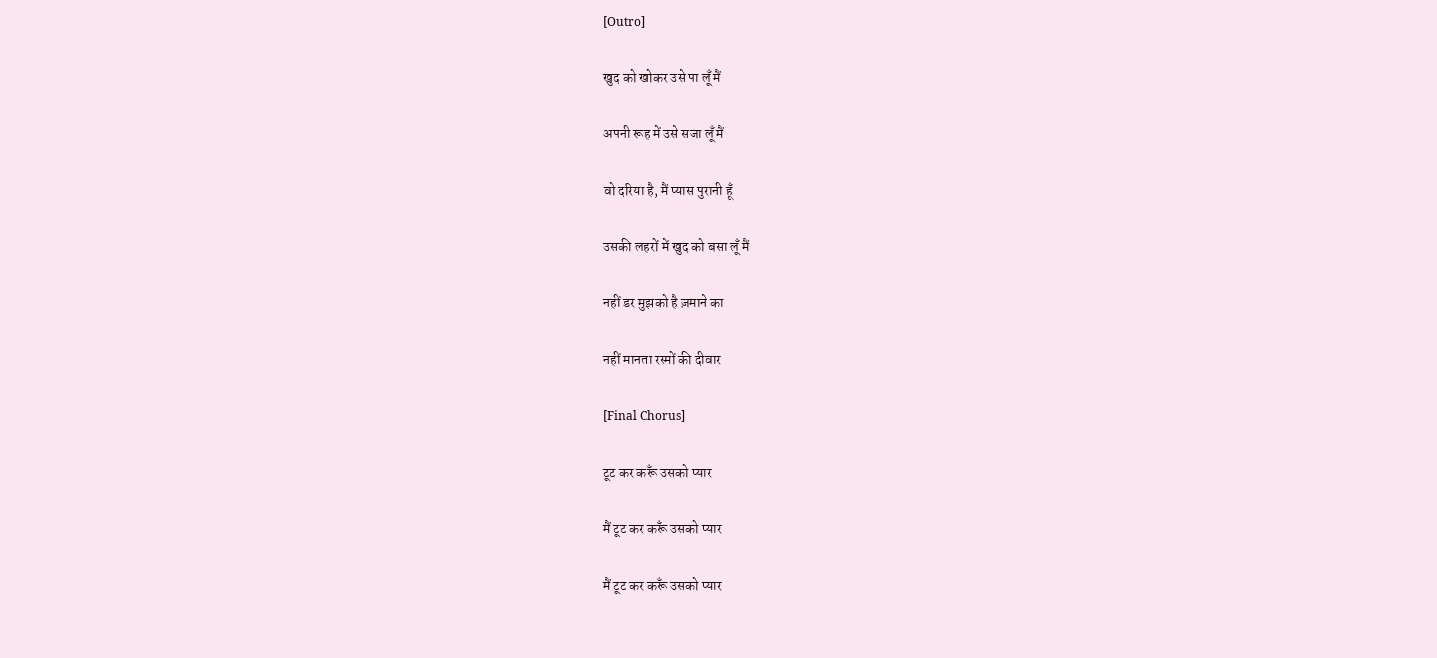[Outro]

खुद को खोकर उसे पा लूँ मैं

अपनी रूह में उसे सजा लूँ मैं

वो दरिया है, मैं प्यास पुरानी हूँ

उसकी लहरों में खुद को बसा लूँ मैं

नहीं डर मुझको है ज़माने का

नहीं मानता रस्मों की दीवार

[Final Chorus]

टूट कर करूँ उसको प्यार

मैं टूट कर करूँ उसको प्यार

मैं टूट कर करूँ उसको प्यार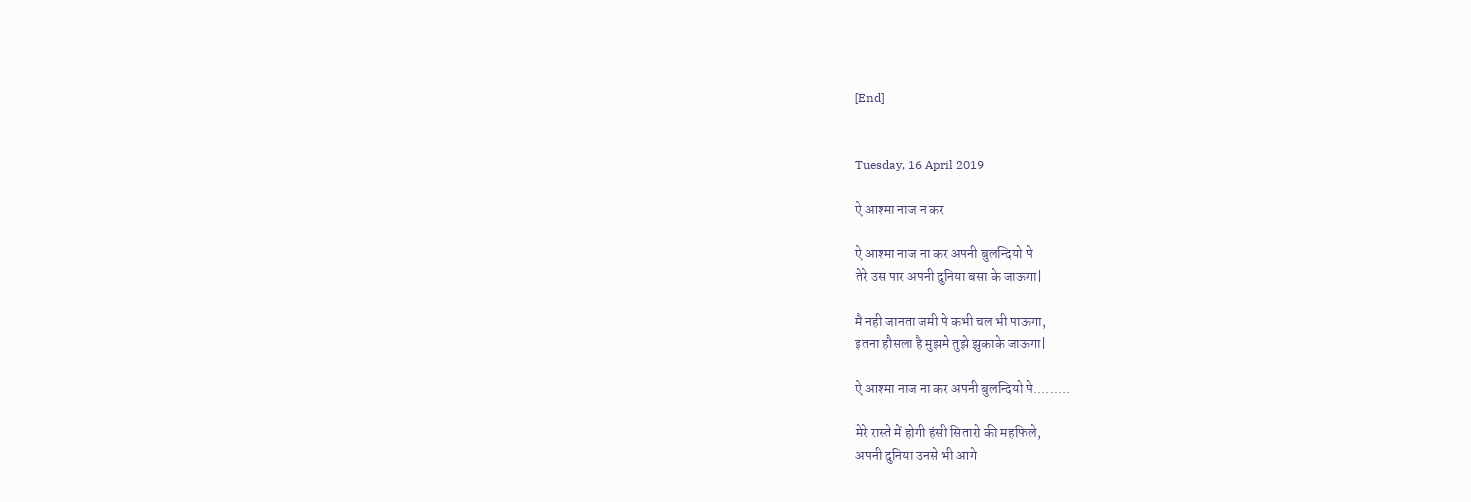[End]


Tuesday, 16 April 2019

ऐ आश्मा नाज न कर

ऐ आश्मा नाज ना कर अपनी बुलन्दियो पे
तेरे उस पार अपनी दुनिया बसा के जाऊगा|

मै नही जानता जमी पे कभी चल भी पाऊगा,
इतना हौसला है मुझमे तुझे झुकाके जाऊगा|

ऐ आश्मा नाज ना कर अपनी बुलन्दियो पे.........

मेरे रास्ते में होगी हंसी सितारो की महफिले,
अपनी दुनिया उनसे भी आगे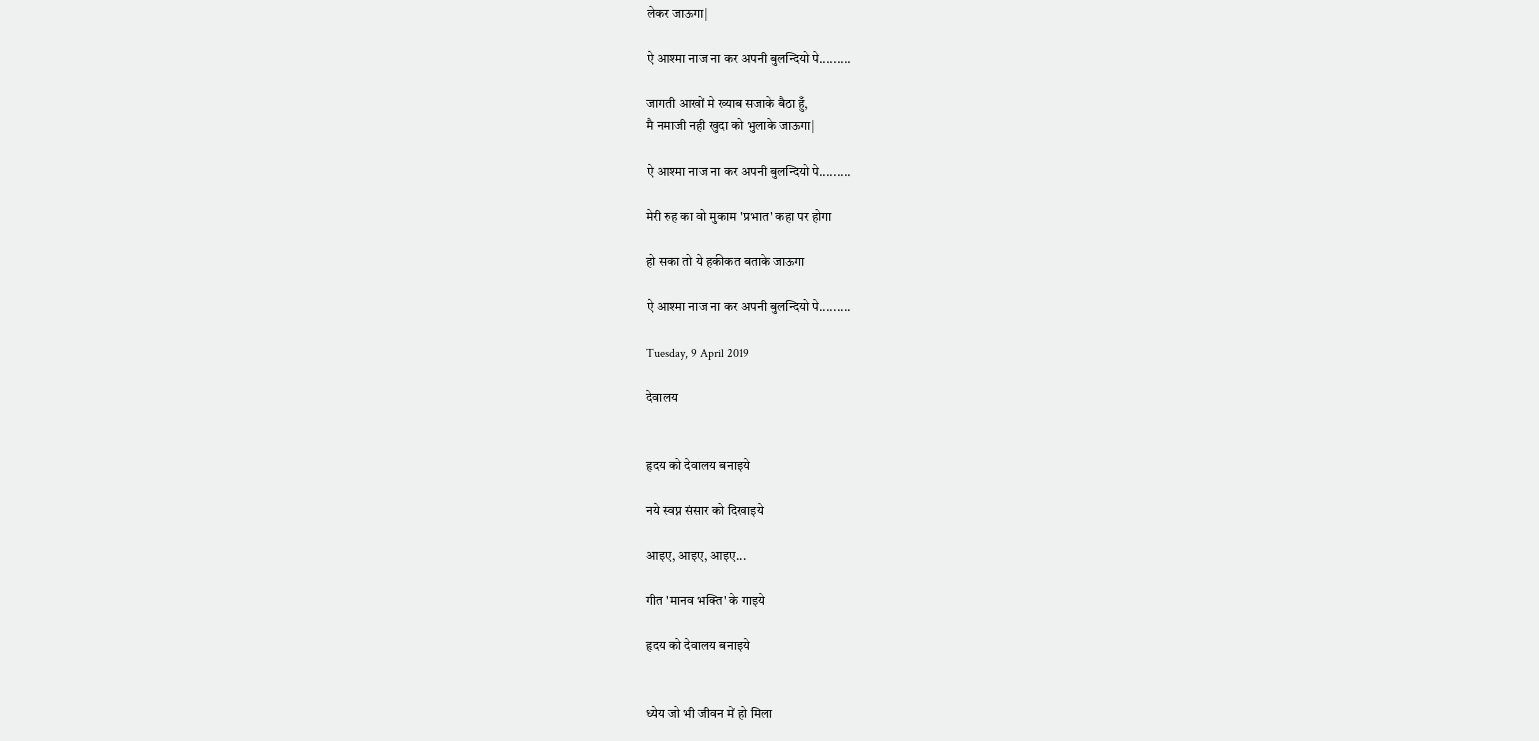लेकर जाऊगा|

ऐ आश्मा नाज ना कर अपनी बुलन्दियो पे.........

जागती आखों मे ख्याब सजाके बैठा हुँ,
मै नमाजी नही खुदा को भुलाके जाऊगा|

ऐ आश्मा नाज ना कर अपनी बुलन्दियो पे.........

मेरी रुह का वो मुकाम 'प्रभात' कहा पर होगा

हो सका तो ये हकीकत बताके जाऊगा

ऐ आश्मा नाज ना कर अपनी बुलन्दियो पे.........

Tuesday, 9 April 2019

देवालय


हृदय को देवालय बनाइये

नये स्वप्न संसार को दिखाइये

आइए, आइए, आइए...

गीत 'मानव भक्ति' के गाइये

हृदय को देवालय बनाइये


ध्येय जो भी जीवन में हो मिला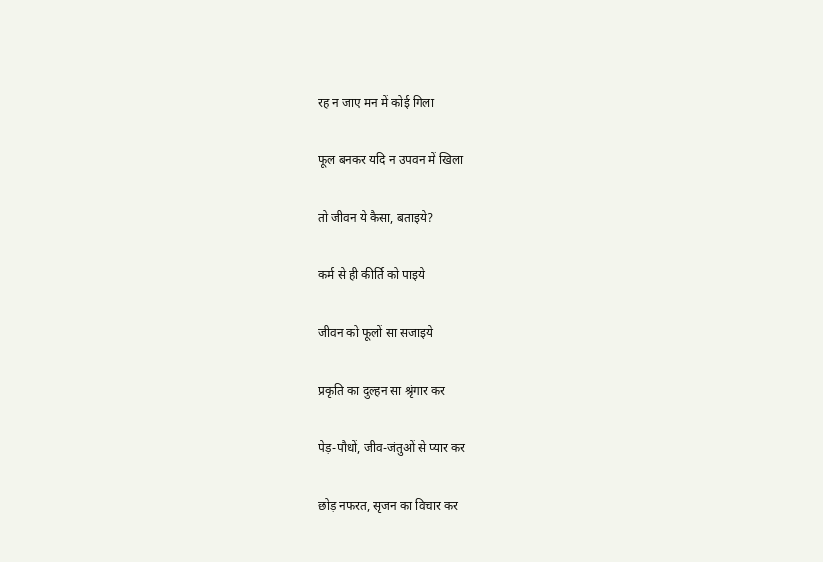रह न जाए मन में कोई गिला

फूल बनकर यदि न उपवन में खिला

तो जीवन ये कैसा, बताइये?

कर्म से ही कीर्ति को पाइये

जीवन को फूलों सा सजाइये

प्रकृति का दुल्हन सा श्रृंगार कर

पेड़-पौधों, जीव-जंतुओं से प्यार कर

छोड़ नफरत, सृजन का विचार कर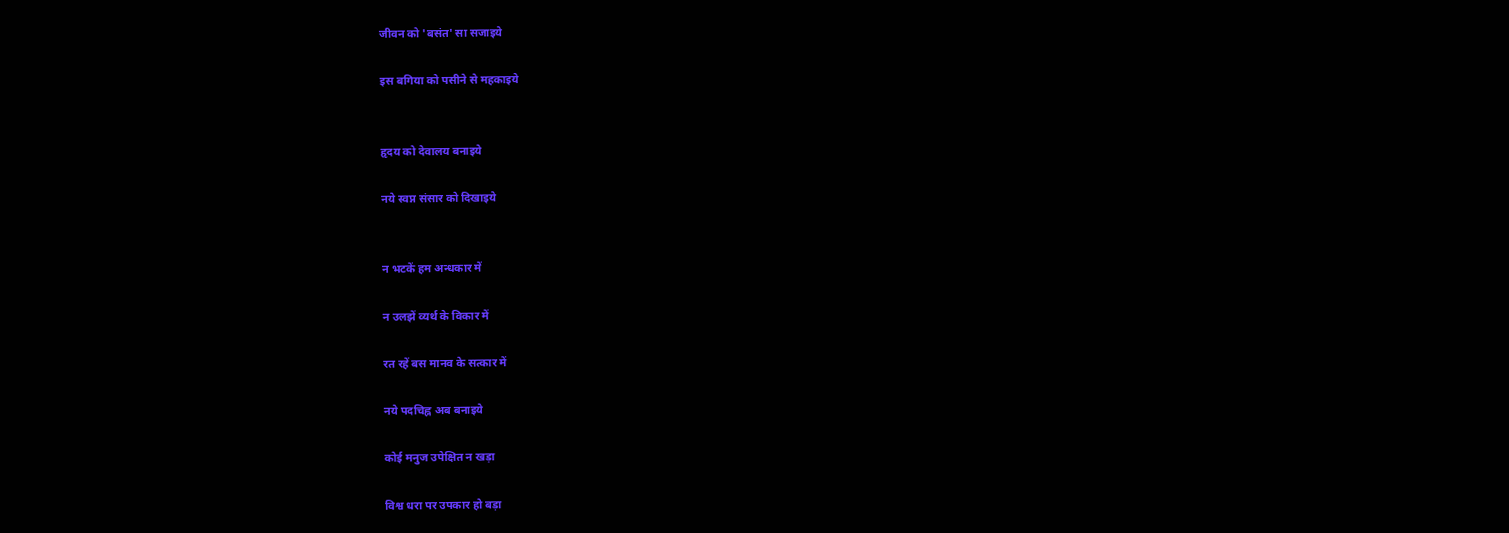जीवन को 'बसंत' सा सजाइये

इस बगिया को पसीने से महकाइये


हृदय को देवालय बनाइये

नये स्वप्न संसार को दिखाइये


न भटकें हम अन्धकार में

न उलझें व्यर्थ के विकार में

रत रहें बस मानव के सत्कार में

नये पदचिह्न अब बनाइये

कोई मनुज उपेक्षित न खड़ा

विश्व धरा पर उपकार हो बड़ा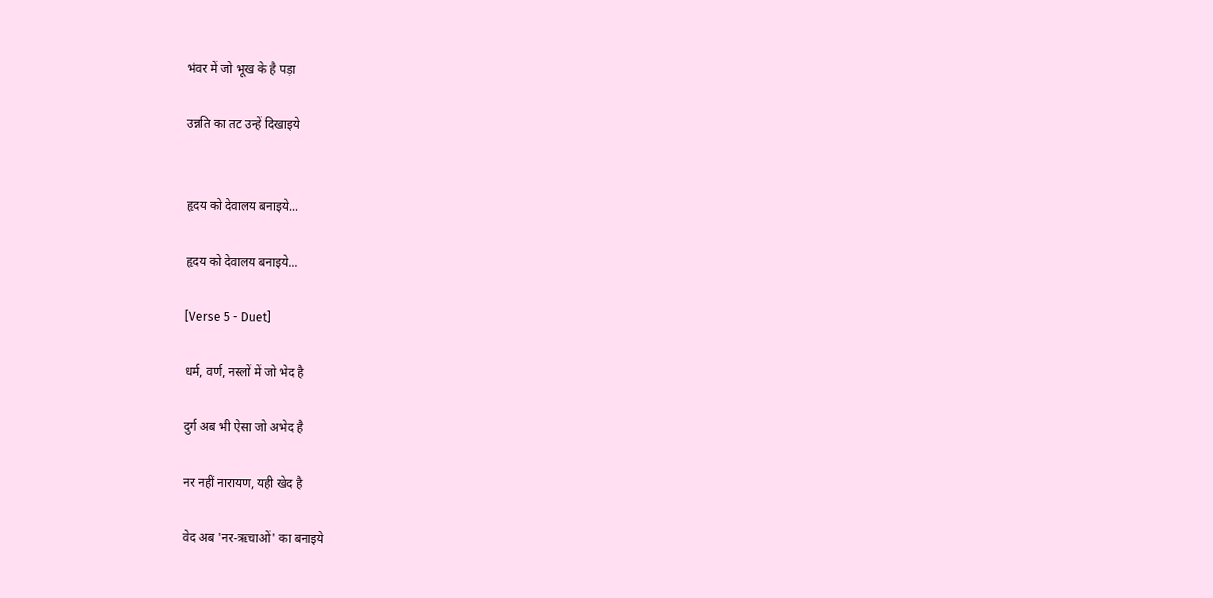भंवर में जो भूख के है पड़ा

उन्नति का तट उन्हें दिखाइये


हृदय को देवालय बनाइये...

हृदय को देवालय बनाइये...

[Verse 5 - Duet]

धर्म, वर्ण, नस्लों में जो भेद है

दुर्ग अब भी ऐसा जो अभेद है

नर नहीं नारायण, यही खेद है

वेद अब 'नर-ऋचाओं' का बनाइये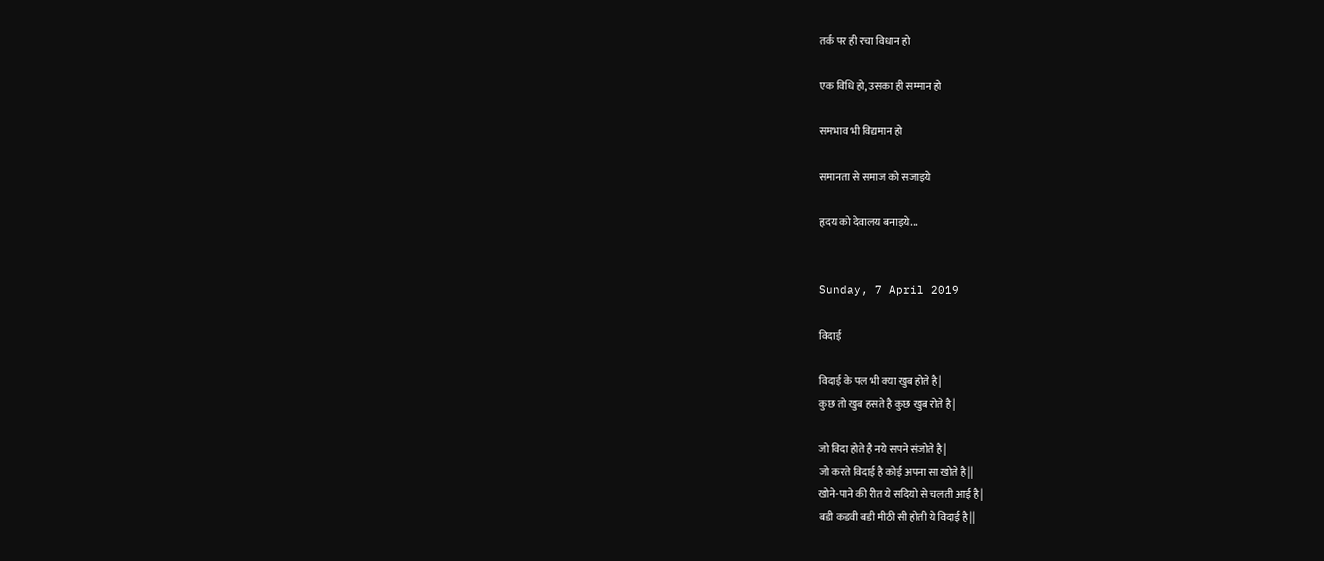तर्क पर ही रचा विधान हो

एक विधि हो, उसका ही सम्मान हो

समभाव भी विद्यमान हो

समानता से समाज को सजाइये

हृदय को देवालय बनाइये...


Sunday, 7 April 2019

विदाई

विदाई के पल भी क्या खुब होते है|
कुछ तो खुब हसते है कुछ खुब रोते है|

जो विदा होते है नये सपने संजोते है|
जो करते विदाई है कोई अपना सा खोते है||
खोने-पाने की रीत ये सदियो से चलती आई है|
बडी कडवी बडी मीठी सी होती ये विदाई है||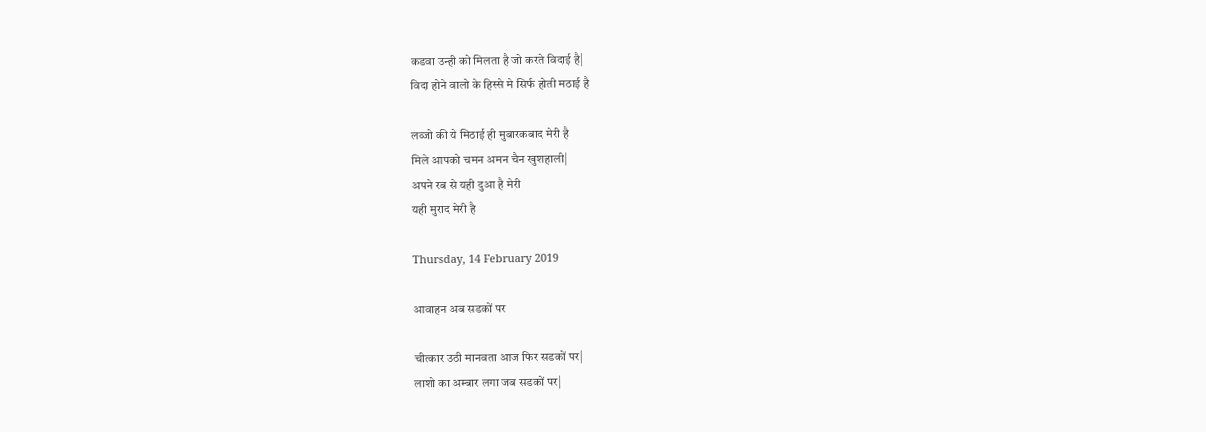कडवा उन्ही को मिलता है जो करते विदाई है|
विदा होने वालो के हिस्से मे सिर्फ होती मठाई है

लव्जो की ये मिठाई ही मुबारकबाद मेरी है
मिले आपको चमन अमन चैन खुशहाली|
अपने रब से यही दुआ है मेरी
यही मुराद मेरी है

Thursday, 14 February 2019

आवाहन अब सडकों पर

चीत्कार उठी मानवता आज फिर सडकों पर|
लाशो का अम्बार लगा जब सडकों पर|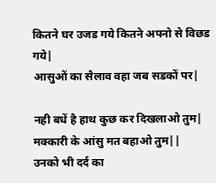कितने घर उजड गये कितने अपनो से विछड गये|
आसुओं का सैलाव वहा जब सडकों पर|

नही बधें है हाथ कुछ कर दिखलाओ तुम|
मक्कारी के आंसु मत बहाओ तुम||
उनको भी दर्द का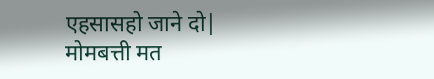एहसास‌हो जाने दो|
मोमबत्ती मत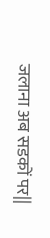जलाना अब सडकों पर||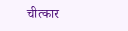चीत्कार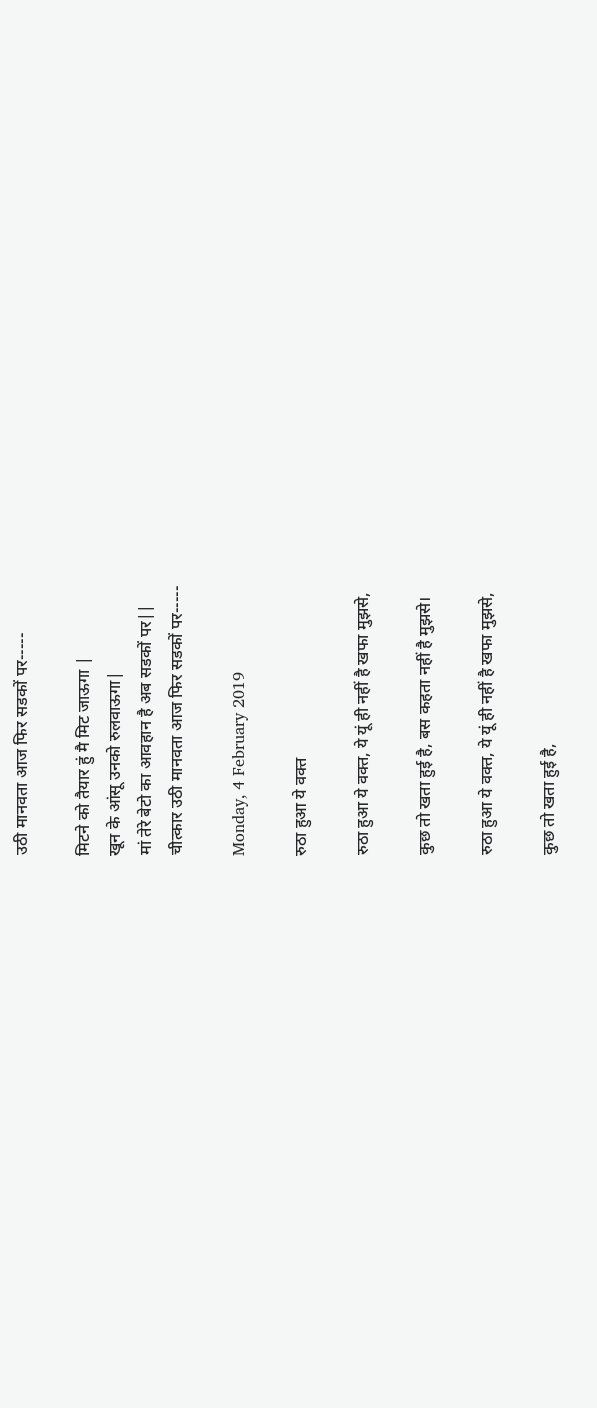उठी मानवता आज फिर सडकों पर-----

मिटने को तैयार हुं मै मिट जाऊगा |
खून के आंसू उनको रुलवाऊगा|
मां तेरे बेटो का आवहान है अब सडकों पर||
चीत्कार उठी मानवता आज फिर सडकों पर-----

Monday, 4 February 2019

रुठा हुआ ये वक्त

रुठा हुआ ये वक्त, ये यूं ही नहीं है खफा मुझसे,

कुछ तो खता हुई है, बस कहता नहीं है मुझसे।

रुठा हुआ ये वक्त, ये यूं ही नहीं है खफा मुझसे,

कुछ तो खता हुई है,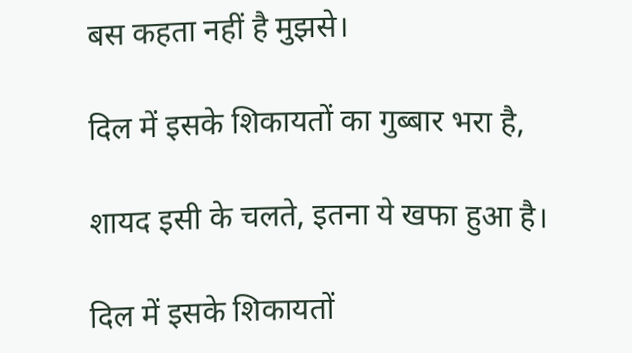बस कहता नहीं है मुझसे।

दिल में इसके शिकायतों का गुब्बार भरा है,

शायद इसी के चलते, इतना ये खफा हुआ है।

दिल में इसके शिकायतों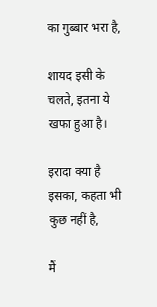का गुब्बार भरा है,

शायद इसी के चलते, इतना ये खफा हुआ है।

इरादा क्या है इसका, कहता भी कुछ नहीं है,

मैं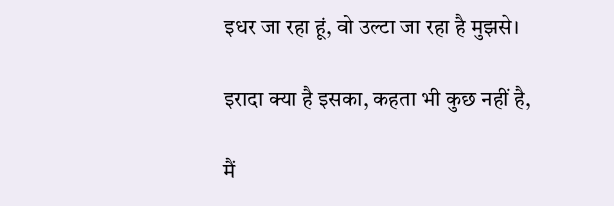इधर जा रहा हूं, वो उल्टा जा रहा है मुझसे।

इरादा क्या है इसका, कहता भी कुछ नहीं है,

मैं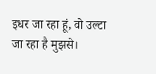इधर जा रहा हूं, वो उल्टा जा रहा है मुझसे।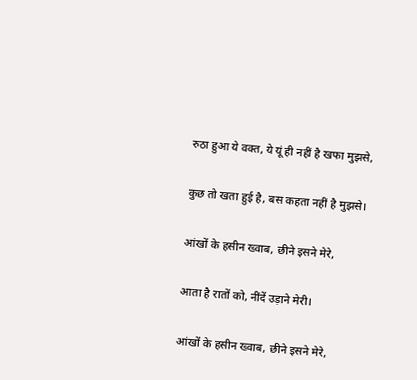रुठा हुआ ये वक्त, ये यूं ही नहीं है खफा मुझसे,

कुछ तो खता हुई है, बस कहता नहीं है मुझसे।

आंखों के हसीन ख्वाब, छीने इसने मेरे,

आता है रातों को, नींदें उड़ाने मेरी।

आंखों के हसीन ख्वाब, छीने इसने मेरे,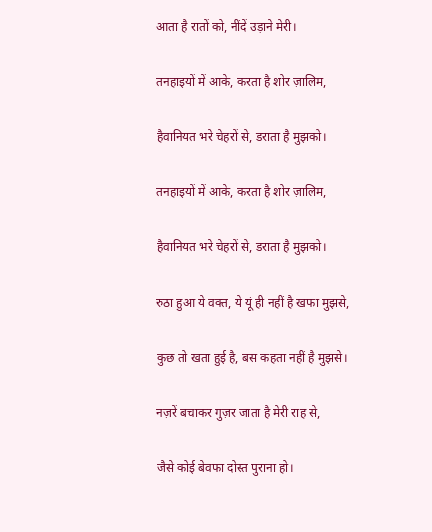आता है रातों को, नींदें उड़ाने मेरी।

तनहाइयों में आके, करता है शोर ज़ालिम,

हैवानियत भरे चेहरों से, डराता है मुझको।

तनहाइयों में आके, करता है शोर ज़ालिम,

हैवानियत भरे चेहरों से, डराता है मुझको।

रुठा हुआ ये वक्त, ये यूं ही नहीं है खफा मुझसे,

कुछ तो खता हुई है, बस कहता नहीं है मुझसे।

नज़रें बचाकर गुज़र जाता है मेरी राह से,

जैसे कोई बेवफा दोस्त पुराना हो।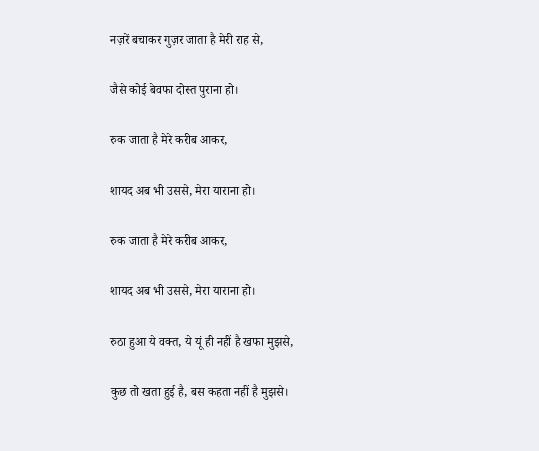नज़रें बचाकर गुज़र जाता है मेरी राह से,

जैसे कोई बेवफा दोस्त पुराना हो।

रुक जाता है मेरे करीब आकर,

शायद अब भी उससे, मेरा याराना हो।

रुक जाता है मेरे करीब आकर,

शायद अब भी उससे, मेरा याराना हो।

रुठा हुआ ये वक्त, ये यूं ही नहीं है खफा मुझसे,

कुछ तो खता हुई है, बस कहता नहीं है मुझसे।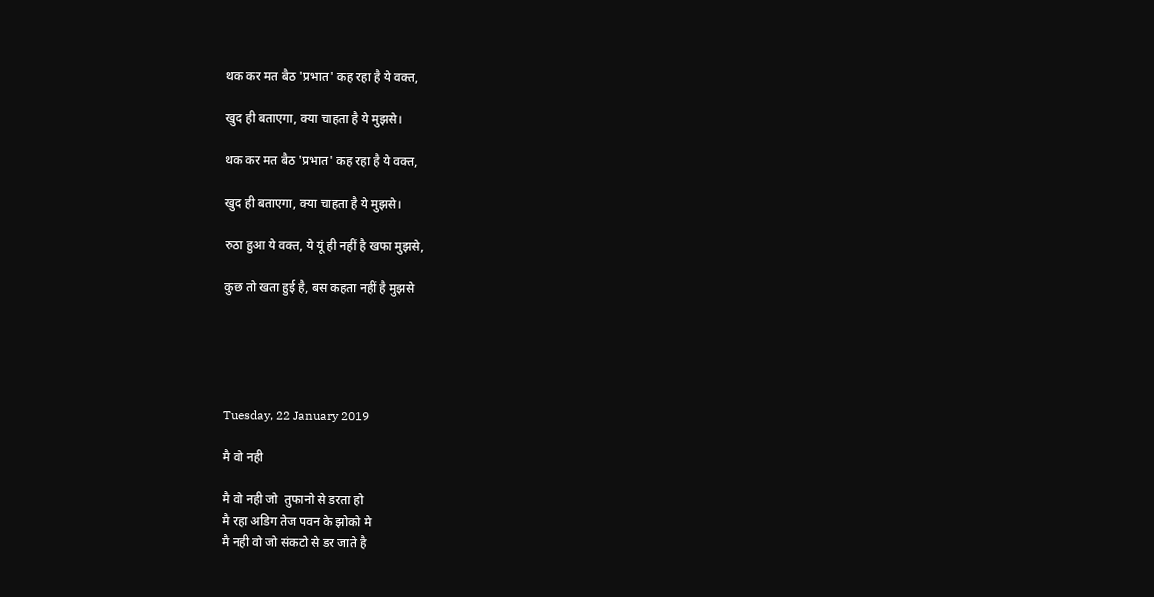थक कर मत बैठ 'प्रभात' कह रहा है ये वक्त,

खुद ही बताएगा, क्या चाहता है ये मुझसे।

थक कर मत बैठ 'प्रभात' कह रहा है ये वक्त,

खुद ही बताएगा, क्या चाहता है ये मुझसे।

रुठा हुआ ये वक्त, ये यूं ही नहीं है खफा मुझसे,

कुछ तो खता हुई है, बस कहता नहीं है मुझसे





Tuesday, 22 January 2019

मै वो नही

मै वो नही जो  तुफानो से डरता हो
मै रहा अडिग तेज पवन के झोको मे
मै नही वो जो संकटो से डर जाते है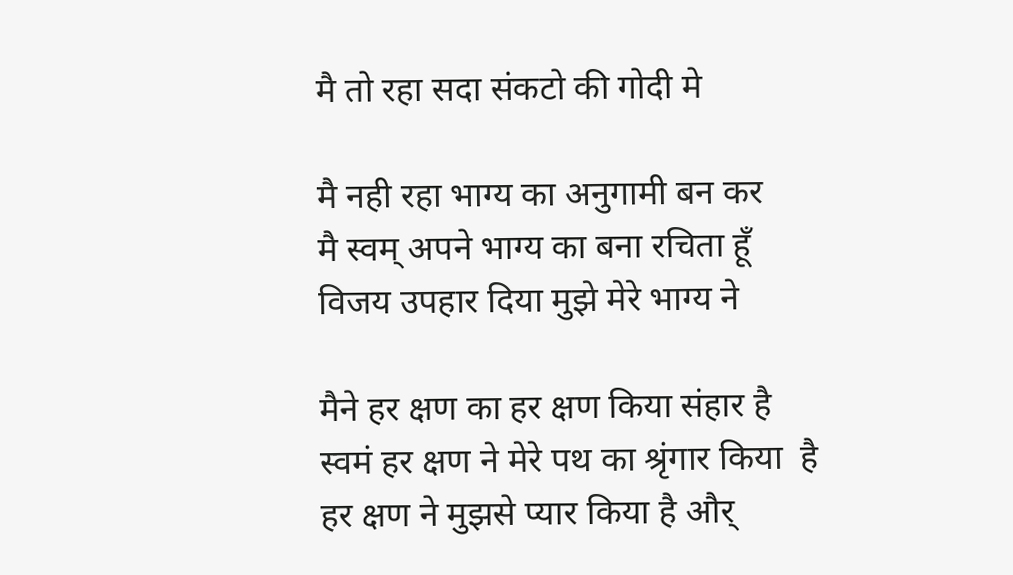मै तो रहा सदा संकटो की गोदी मे

मै नही रहा भाग्य का अनुगामी बन कर
मै स्वम् अपने भाग्य का बना रचिता हूँ
विजय उपहार दिया मुझे मेरे भाग्य ने

मैने हर क्षण का हर क्षण किया संहार है
स्वमं हर क्षण ने मेरे पथ का श्रृंगार किया  है
हर क्षण ने मुझसे प्यार किया है और्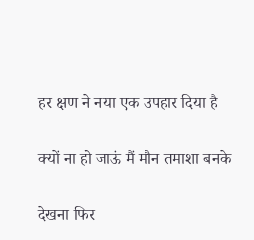हर क्षण ने नया एक उपहार दिया है

क्यों ना हो जाऊं मैं मौन तमाशा बनके

देखना फिर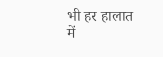भी हर हालात में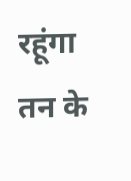रहूंगा तन के